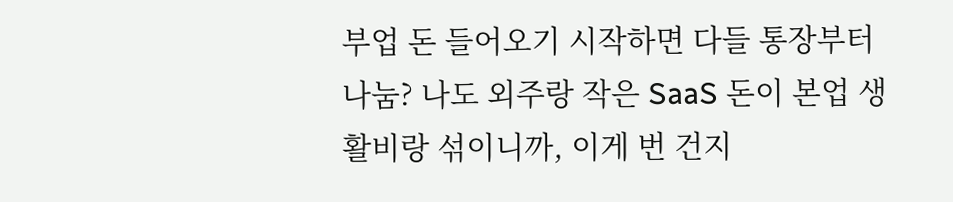부업 돈 들어오기 시작하면 다들 통장부터 나눔? 나도 외주랑 작은 SaaS 돈이 본업 생활비랑 섞이니까, 이게 번 건지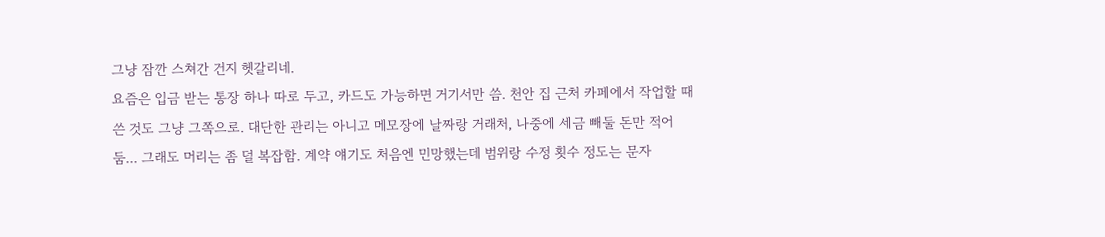그냥 잠깐 스쳐간 건지 헷갈리네.
요즘은 입금 받는 통장 하나 따로 두고, 카드도 가능하면 거기서만 씀. 천안 집 근처 카페에서 작업할 때 쓴 것도 그냥 그쪽으로. 대단한 관리는 아니고 메모장에 날짜랑 거래처, 나중에 세금 빼둘 돈만 적어둠... 그래도 머리는 좀 덜 복잡함. 계약 얘기도 처음엔 민망했는데 범위랑 수정 횟수 정도는 문자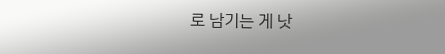로 남기는 게 낫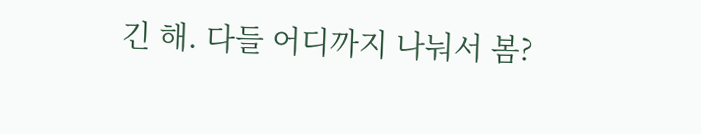긴 해. 다들 어디까지 나눠서 봄?